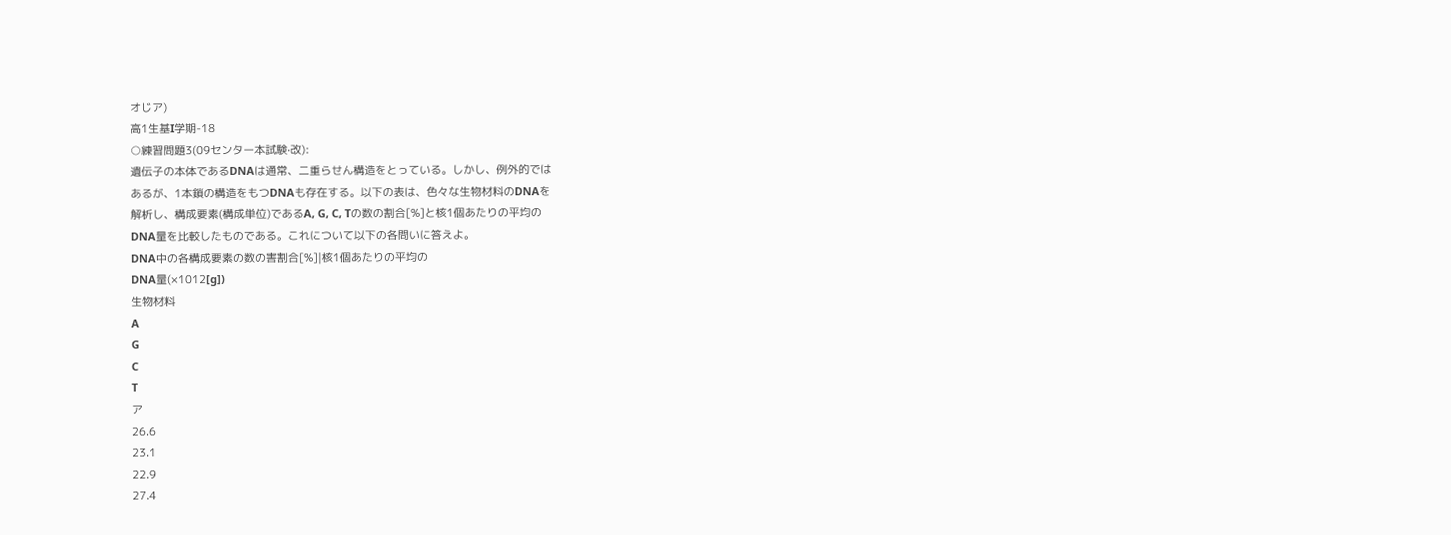オじア)
高1生基I学期-18
○練習問題3(09センター本試験·改):
遺伝子の本体であるDNAは通常、二重らせん構造をとっている。しかし、例外的では
あるが、1本鎖の構造をもつDNAも存在する。以下の表は、色々な生物材料のDNAを
解析し、構成要素(構成単位)であるA, G, C, Tの数の割合[%]と核1個あたりの平均の
DNA量を比較したものである。これについて以下の各問いに答えよ。
DNA中の各構成要素の数の害割合[%]|核1個あたりの平均の
DNA量(×1012[g])
生物材料
A
G
C
T
ア
26.6
23.1
22.9
27.4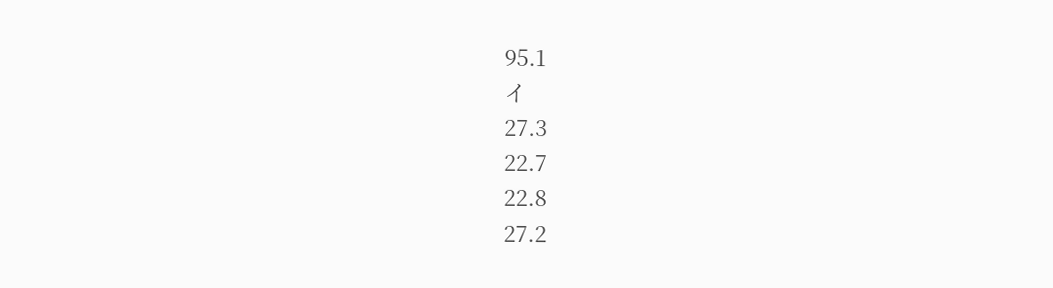95.1
イ
27.3
22.7
22.8
27.2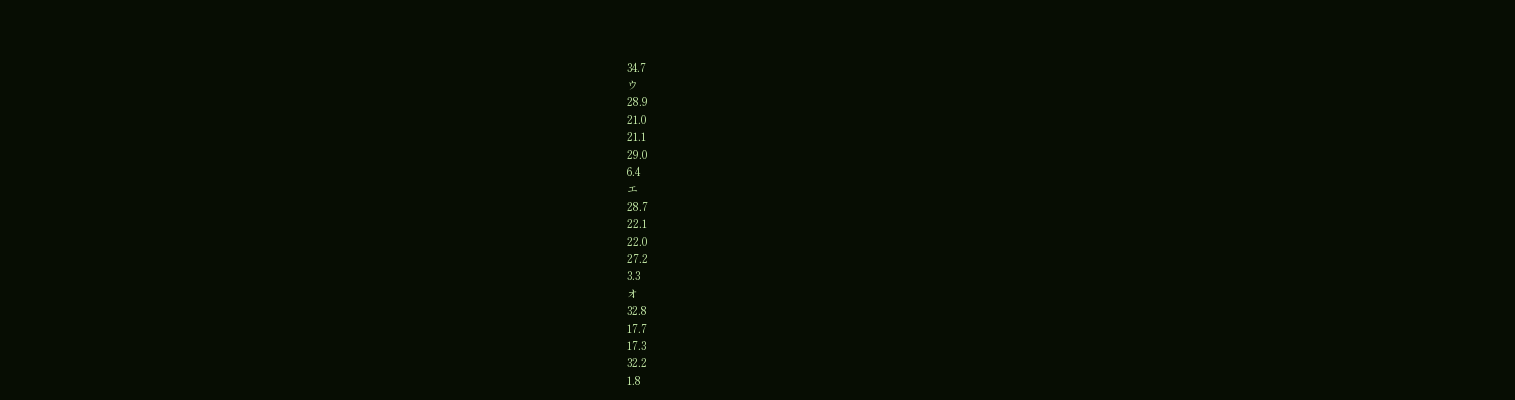34.7
ウ
28.9
21.0
21.1
29.0
6.4
エ
28.7
22.1
22.0
27.2
3.3
オ
32.8
17.7
17.3
32.2
1.8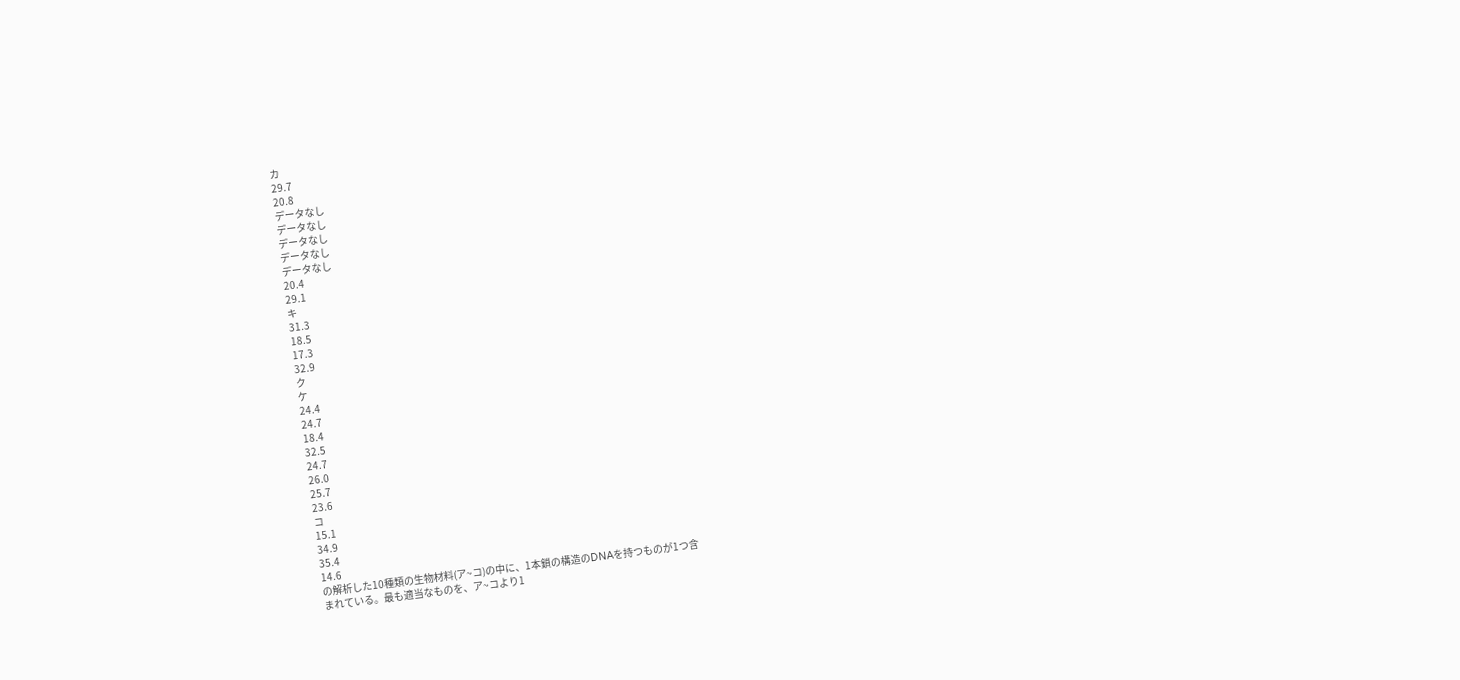カ
29.7
20.8
データなし
データなし
データなし
データなし
データなし
20.4
29.1
キ
31.3
18.5
17.3
32.9
ク
ケ
24.4
24.7
18.4
32.5
24.7
26.0
25.7
23.6
コ
15.1
34.9
35.4
14.6
の解析した10種類の生物材料(ア~コ)の中に、1本鎖の構造のDNAを持つものが1つ含
まれている。最も適当なものを、ア~コより1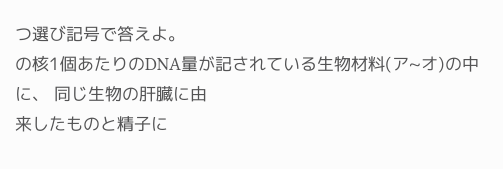つ選び記号で答えよ。
の核1個あたりのDNA量が記されている生物材料(ア~オ)の中に、 同じ生物の肝臓に由
来したものと精子に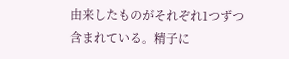由来したものがそれぞれ1つずつ含まれている。精子に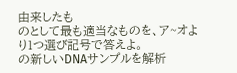由来したも
のとして最も適当なものを、ア~オより1つ選び記号で答えよ。
の新しいDNAサンプルを解析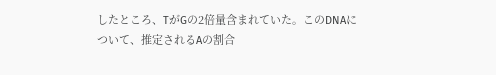したところ、TがGの2倍量含まれていた。このDNAに
ついて、推定されるAの割合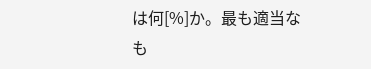は何[%]か。最も適当なも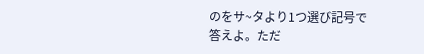のをサ~タより1つ選び記号で
答えよ。ただ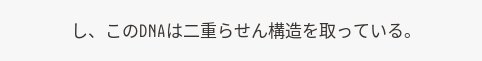し、このDNAは二重らせん構造を取っている。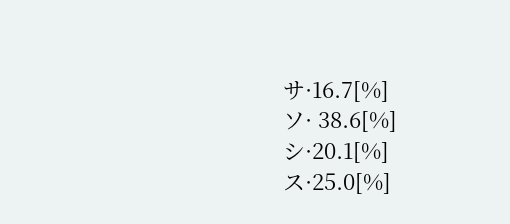サ·16.7[%]
ソ· 38.6[%]
シ·20.1[%]
ス·25.0[%]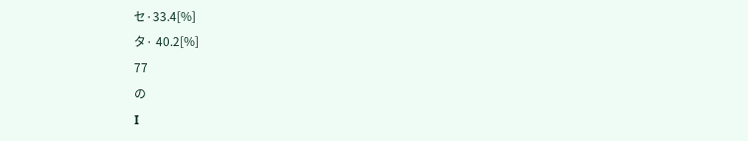セ·33.4[%]
タ· 40.2[%]
77
の
I